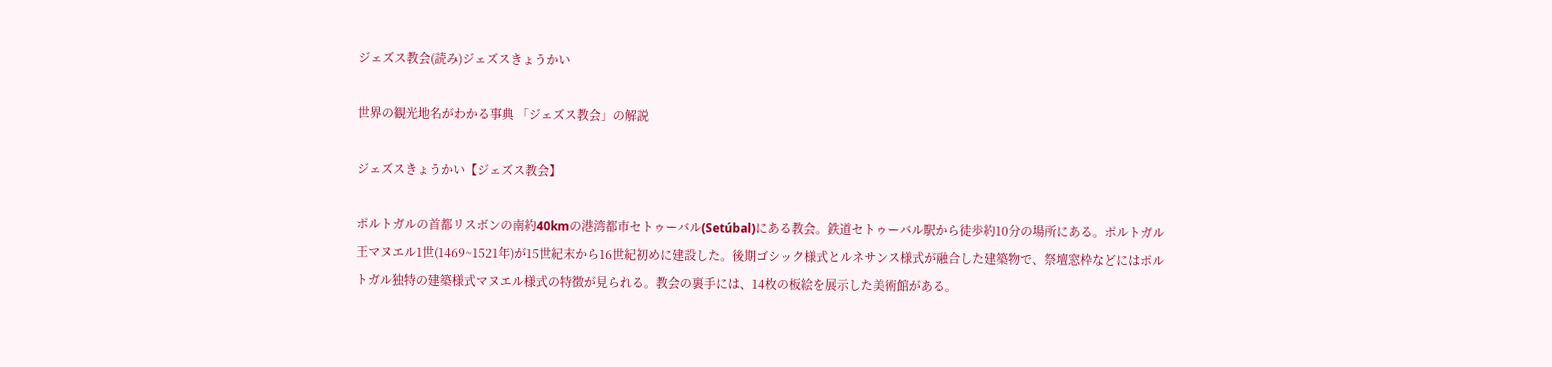ジェズス教会(読み)ジェズスきょうかい

世界の観光地名がわかる事典 「ジェズス教会」の解説

ジェズスきょうかい【ジェズス教会】

ポルトガルの首都リスボンの南約40kmの港湾都市セトゥーバル(Setúbal)にある教会。鉄道セトゥーバル駅から徒歩約10分の場所にある。ポルトガル王マヌエル1世(1469~1521年)が15世紀末から16世紀初めに建設した。後期ゴシック様式とルネサンス様式が融合した建築物で、祭壇窓枠などにはポルトガル独特の建築様式マヌエル様式の特徴が見られる。教会の裏手には、14枚の板絵を展示した美術館がある。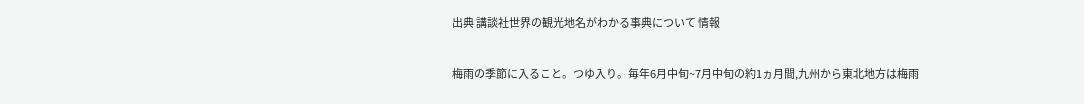出典 講談社世界の観光地名がわかる事典について 情報

梅雨の季節に入ること。つゆ入り。毎年6月中旬~7月中旬の約1ヵ月間,九州から東北地方は梅雨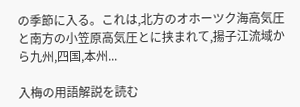の季節に入る。これは,北方のオホーツク海高気圧と南方の小笠原高気圧とに挟まれて,揚子江流域から九州,四国,本州...

入梅の用語解説を読む